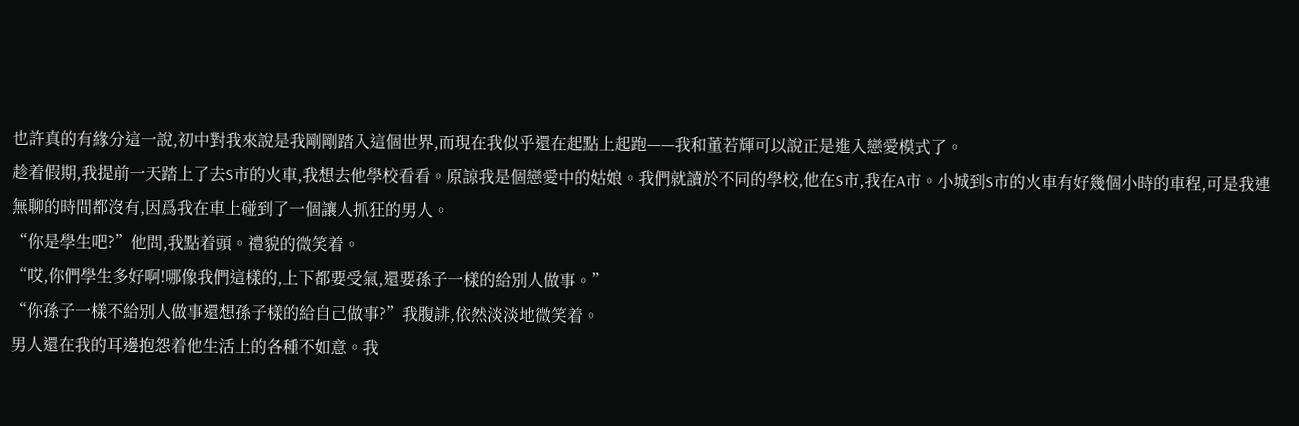也許真的有緣分這一說,初中對我來說是我剛剛踏入這個世界,而現在我似乎還在起點上起跑——我和董若輝可以說正是進入戀愛模式了。
趁着假期,我提前一天踏上了去S市的火車,我想去他學校看看。原諒我是個戀愛中的姑娘。我們就讀於不同的學校,他在S市,我在A市。小城到S市的火車有好幾個小時的車程,可是我連無聊的時間都沒有,因爲我在車上碰到了一個讓人抓狂的男人。
“你是學生吧?”他問,我點着頭。禮貌的微笑着。
“哎,你們學生多好啊!哪像我們這樣的,上下都要受氣,還要孫子一樣的給別人做事。”
“你孫子一樣不給別人做事還想孫子樣的給自己做事?”我腹誹,依然淡淡地微笑着。
男人還在我的耳邊抱怨着他生活上的各種不如意。我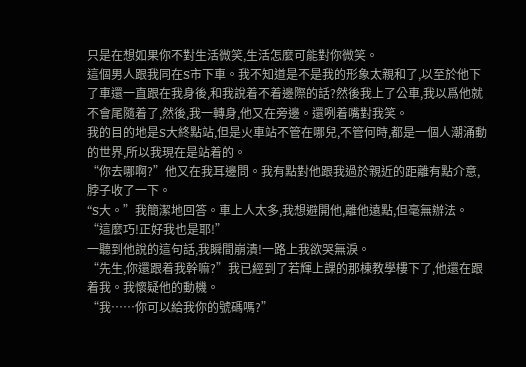只是在想如果你不對生活微笑,生活怎麼可能對你微笑。
這個男人跟我同在S市下車。我不知道是不是我的形象太親和了,以至於他下了車還一直跟在我身後,和我說着不着邊際的話?然後我上了公車,我以爲他就不會尾隨着了,然後,我一轉身,他又在旁邊。還咧着嘴對我笑。
我的目的地是S大終點站,但是火車站不管在哪兒,不管何時,都是一個人潮涌動的世界,所以我現在是站着的。
“你去哪啊?”他又在我耳邊問。我有點對他跟我過於親近的距離有點介意,脖子收了一下。
“S大。”我簡潔地回答。車上人太多,我想避開他,離他遠點,但毫無辦法。
“這麼巧!正好我也是耶!”
一聽到他說的這句話,我瞬間崩潰!一路上我欲哭無淚。
“先生,你還跟着我幹嘛?”我已經到了若輝上課的那棟教學樓下了,他還在跟着我。我懷疑他的動機。
“我……你可以給我你的號碼嗎?”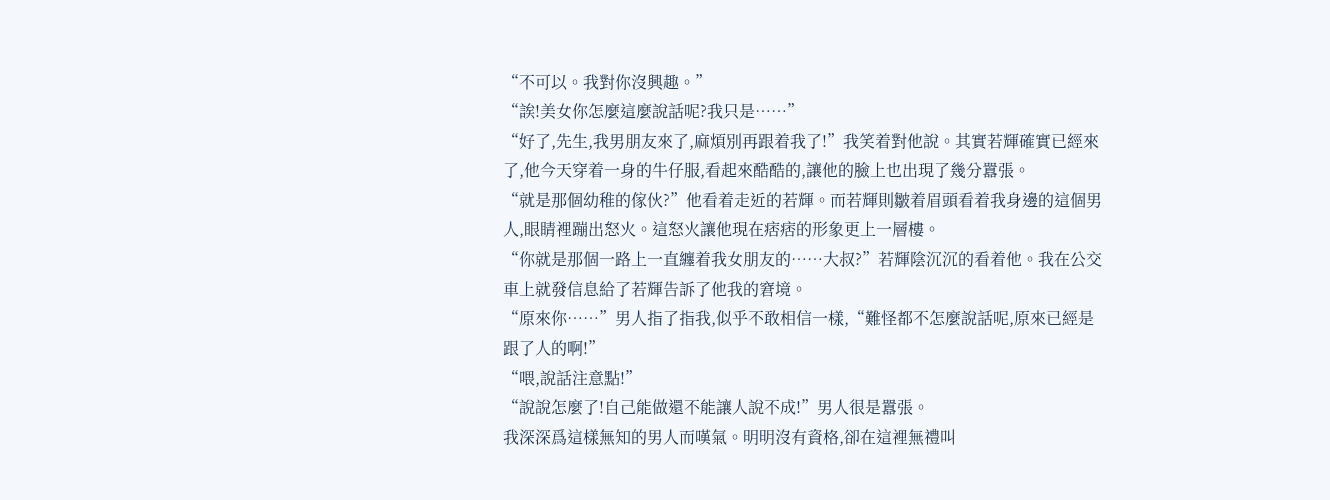“不可以。我對你沒興趣。”
“誒!美女你怎麼這麼說話呢?我只是……”
“好了,先生,我男朋友來了,麻煩別再跟着我了!”我笑着對他說。其實若輝確實已經來了,他今天穿着一身的牛仔服,看起來酷酷的,讓他的臉上也出現了幾分囂張。
“就是那個幼稚的傢伙?”他看着走近的若輝。而若輝則皺着眉頭看着我身邊的這個男人,眼睛裡蹦出怒火。這怒火讓他現在痞痞的形象更上一層樓。
“你就是那個一路上一直纏着我女朋友的……大叔?”若輝陰沉沉的看着他。我在公交車上就發信息給了若輝告訴了他我的窘境。
“原來你……”男人指了指我,似乎不敢相信一樣,“難怪都不怎麼說話呢,原來已經是跟了人的啊!”
“喂,說話注意點!”
“說說怎麼了!自己能做還不能讓人說不成!”男人很是囂張。
我深深爲這樣無知的男人而嘆氣。明明沒有資格,卻在這裡無禮叫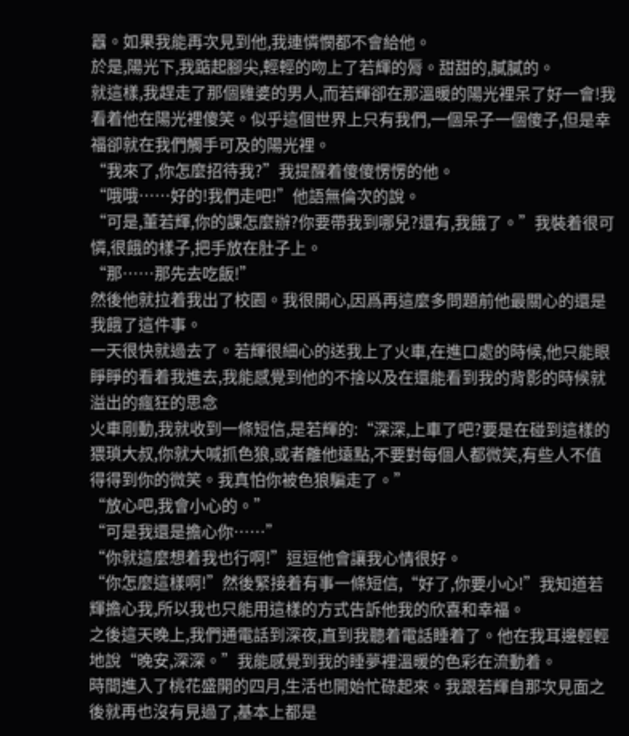囂。如果我能再次見到他,我連憐憫都不會給他。
於是,陽光下,我踮起腳尖,輕輕的吻上了若輝的脣。甜甜的,膩膩的。
就這樣,我趕走了那個雞婆的男人,而若輝卻在那溫暖的陽光裡呆了好一會!我看着他在陽光裡傻笑。似乎這個世界上只有我們,一個呆子一個傻子,但是幸福卻就在我們觸手可及的陽光裡。
“我來了,你怎麼招待我?”我提醒着傻傻愣愣的他。
“哦哦……好的!我們走吧!”他語無倫次的說。
“可是,董若輝,你的課怎麼辦?你要帶我到哪兒?還有,我餓了。”我裝着很可憐,很餓的樣子,把手放在肚子上。
“那……那先去吃飯!”
然後他就拉着我出了校園。我很開心,因爲再這麼多問題前他最關心的還是我餓了這件事。
一天很快就過去了。若輝很細心的送我上了火車,在進口處的時候,他只能眼睜睜的看着我進去,我能感覺到他的不捨以及在還能看到我的背影的時候就溢出的瘋狂的思念
火車剛動,我就收到一條短信,是若輝的:“深深,上車了吧?要是在碰到這樣的猥瑣大叔,你就大喊抓色狼,或者離他遠點,不要對每個人都微笑,有些人不值得得到你的微笑。我真怕你被色狼騙走了。”
“放心吧,我會小心的。”
“可是我還是擔心你……”
“你就這麼想着我也行啊!”逗逗他會讓我心情很好。
“你怎麼這樣啊!”然後緊接着有事一條短信,“好了,你要小心!”我知道若輝擔心我,所以我也只能用這樣的方式告訴他我的欣喜和幸福。
之後這天晚上,我們通電話到深夜,直到我聽着電話睡着了。他在我耳邊輕輕地說“晚安,深深。”我能感覺到我的睡夢裡溫暖的色彩在流動着。
時間進入了桃花盛開的四月,生活也開始忙碌起來。我跟若輝自那次見面之後就再也沒有見過了,基本上都是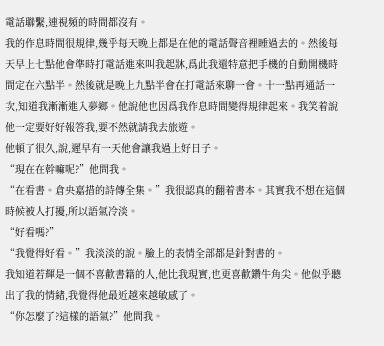電話聯繫,連視頻的時間都沒有。
我的作息時間很規律,幾乎每天晚上都是在他的電話聲音裡睡過去的。然後每天早上七點他會準時打電話進來叫我起牀,爲此我還特意把手機的自動開機時間定在六點半。然後就是晚上九點半會在打電話來聊一會。十一點再通話一次,知道我漸漸進入夢鄉。他說他也因爲我作息時間變得規律起來。我笑着說他一定要好好報答我,要不然就請我去旅遊。
他頓了很久,說,遲早有一天他會讓我過上好日子。
“現在在幹嘛呢?”他問我。
“在看書。倉央嘉措的詩傳全集。”我很認真的翻着書本。其實我不想在這個時候被人打擾,所以語氣冷淡。
“好看嗎?”
“我覺得好看。”我淡淡的說。臉上的表情全部都是針對書的。
我知道若輝是一個不喜歡書籍的人,他比我現實,也更喜歡鑽牛角尖。他似乎聽出了我的情緒,我覺得他最近越來越敏感了。
“你怎麼了?這樣的語氣?”他問我。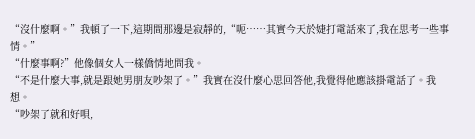“沒什麼啊。”我頓了一下,這期間那邊是寂靜的,“呃……其實今天於婕打電話來了,我在思考一些事情。”
“什麼事啊?”他像個女人一樣僑情地問我。
“不是什麼大事,就是跟她男朋友吵架了。”我實在沒什麼心思回答他,我覺得他應該掛電話了。我想。
“吵架了就和好唄,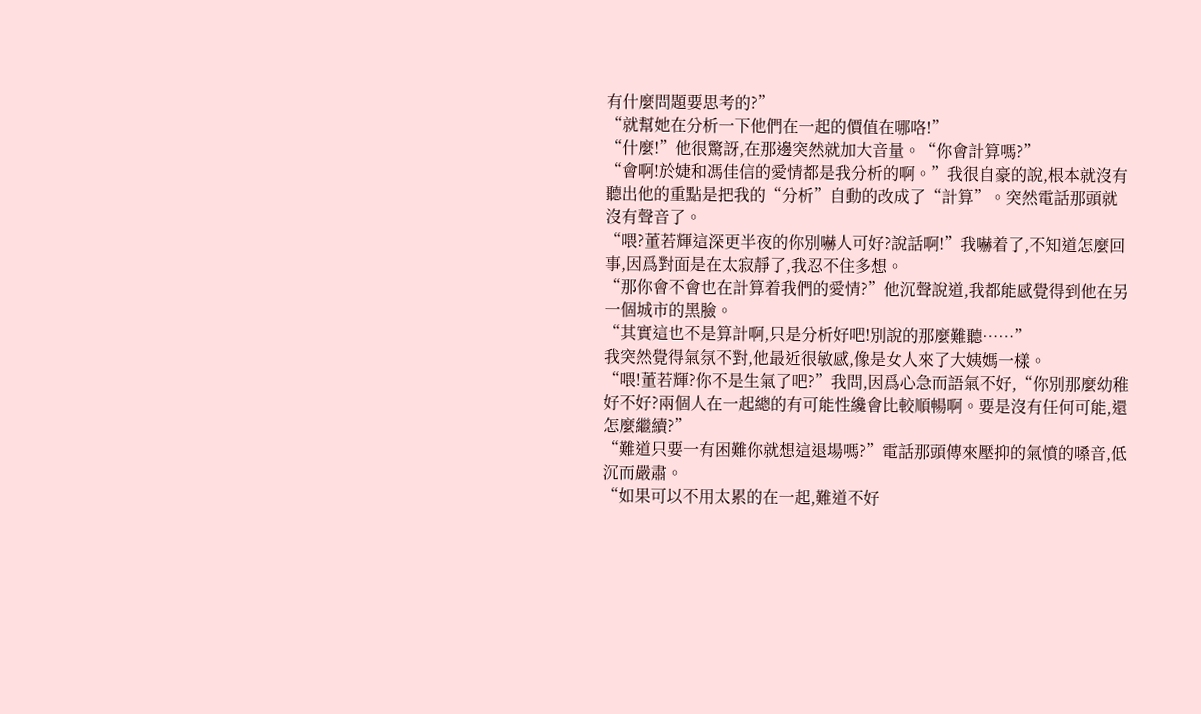有什麼問題要思考的?”
“就幫她在分析一下他們在一起的價值在哪咯!”
“什麼!”他很驚訝,在那邊突然就加大音量。“你會計算嗎?”
“會啊!於婕和馮佳信的愛情都是我分析的啊。”我很自豪的說,根本就沒有聽出他的重點是把我的“分析”自動的改成了“計算”。突然電話那頭就沒有聲音了。
“喂?董若輝這深更半夜的你別嚇人可好?說話啊!”我嚇着了,不知道怎麼回事,因爲對面是在太寂靜了,我忍不住多想。
“那你會不會也在計算着我們的愛情?”他沉聲說道,我都能感覺得到他在另一個城市的黑臉。
“其實這也不是算計啊,只是分析好吧!別說的那麼難聽……”
我突然覺得氣氛不對,他最近很敏感,像是女人來了大姨媽一樣。
“喂!董若輝?你不是生氣了吧?”我問,因爲心急而語氣不好,“你別那麼幼稚好不好?兩個人在一起總的有可能性纔會比較順暢啊。要是沒有任何可能,還怎麼繼續?”
“難道只要一有困難你就想這退場嗎?”電話那頭傳來壓抑的氣憤的嗓音,低沉而嚴肅。
“如果可以不用太累的在一起,難道不好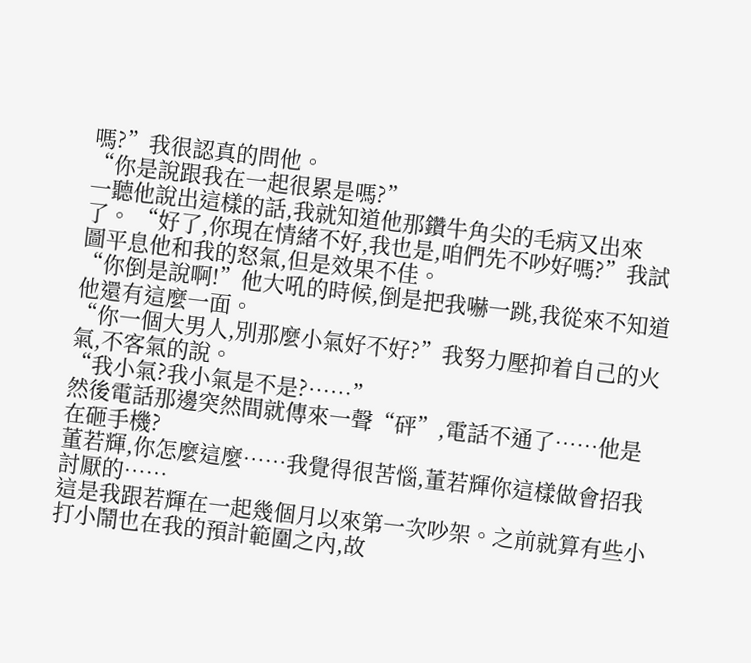嗎?”我很認真的問他。
“你是說跟我在一起很累是嗎?”
一聽他說出這樣的話,我就知道他那鑽牛角尖的毛病又出來了。 “好了,你現在情緒不好,我也是,咱們先不吵好嗎?”我試圖平息他和我的怒氣,但是效果不佳。
“你倒是說啊!”他大吼的時候,倒是把我嚇一跳,我從來不知道他還有這麼一面。
“你一個大男人,別那麼小氣好不好?”我努力壓抑着自己的火氣,不客氣的說。
“我小氣?我小氣是不是?……”
然後電話那邊突然間就傳來一聲“砰”,電話不通了……他是在砸手機?
董若輝,你怎麼這麼……我覺得很苦惱,董若輝你這樣做會招我討厭的……
這是我跟若輝在一起幾個月以來第一次吵架。之前就算有些小打小鬧也在我的預計範圍之內,故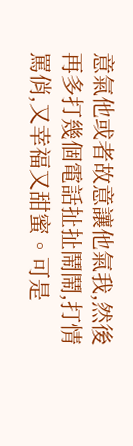意氣他或者故意讓他氣我,然後再多打幾個電話扯扯鬧鬧,打情罵俏,又幸福又甜蜜。可是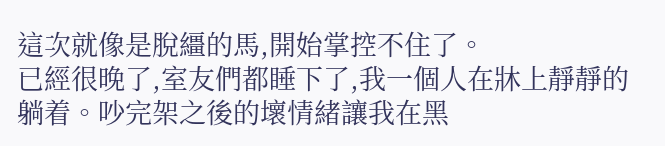這次就像是脫繮的馬,開始掌控不住了。
已經很晚了,室友們都睡下了,我一個人在牀上靜靜的躺着。吵完架之後的壞情緒讓我在黑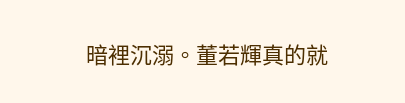暗裡沉溺。董若輝真的就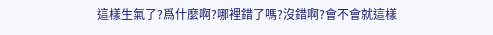這樣生氣了?爲什麼啊?哪裡錯了嗎?沒錯啊?會不會就這樣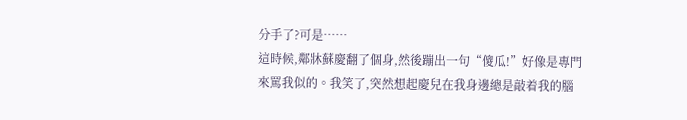分手了?可是……
這時候,鄰牀蘇慶翻了個身,然後蹦出一句“傻瓜!”好像是專門來罵我似的。我笑了,突然想起慶兒在我身邊總是敲着我的腦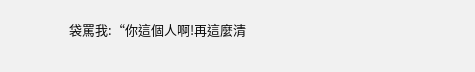袋罵我:“你這個人啊!再這麼清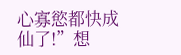心寡慾都快成仙了!”想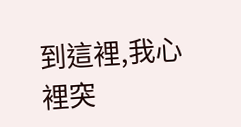到這裡,我心裡突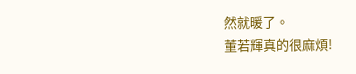然就暖了。
董若輝真的很麻煩!